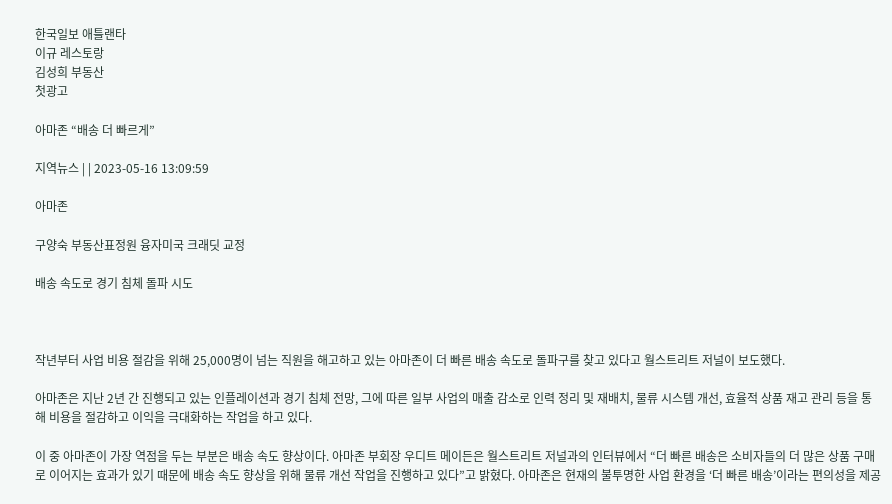한국일보 애틀랜타
이규 레스토랑
김성희 부동산
첫광고

아마존 “배송 더 빠르게”

지역뉴스 | | 2023-05-16 13:09:59

아마존

구양숙 부동산표정원 융자미국 크래딧 교정

배송 속도로 경기 침체 돌파 시도



작년부터 사업 비용 절감을 위해 25,000명이 넘는 직원을 해고하고 있는 아마존이 더 빠른 배송 속도로 돌파구를 찾고 있다고 월스트리트 저널이 보도했다.

아마존은 지난 2년 간 진행되고 있는 인플레이션과 경기 침체 전망, 그에 따른 일부 사업의 매출 감소로 인력 정리 및 재배치, 물류 시스템 개선, 효율적 상품 재고 관리 등을 통해 비용을 절감하고 이익을 극대화하는 작업을 하고 있다.

이 중 아마존이 가장 역점을 두는 부분은 배송 속도 향상이다. 아마존 부회장 우디트 메이든은 월스트리트 저널과의 인터뷰에서 “더 빠른 배송은 소비자들의 더 많은 상품 구매로 이어지는 효과가 있기 때문에 배송 속도 향상을 위해 물류 개선 작업을 진행하고 있다”고 밝혔다. 아마존은 현재의 불투명한 사업 환경을 ‘더 빠른 배송’이라는 편의성을 제공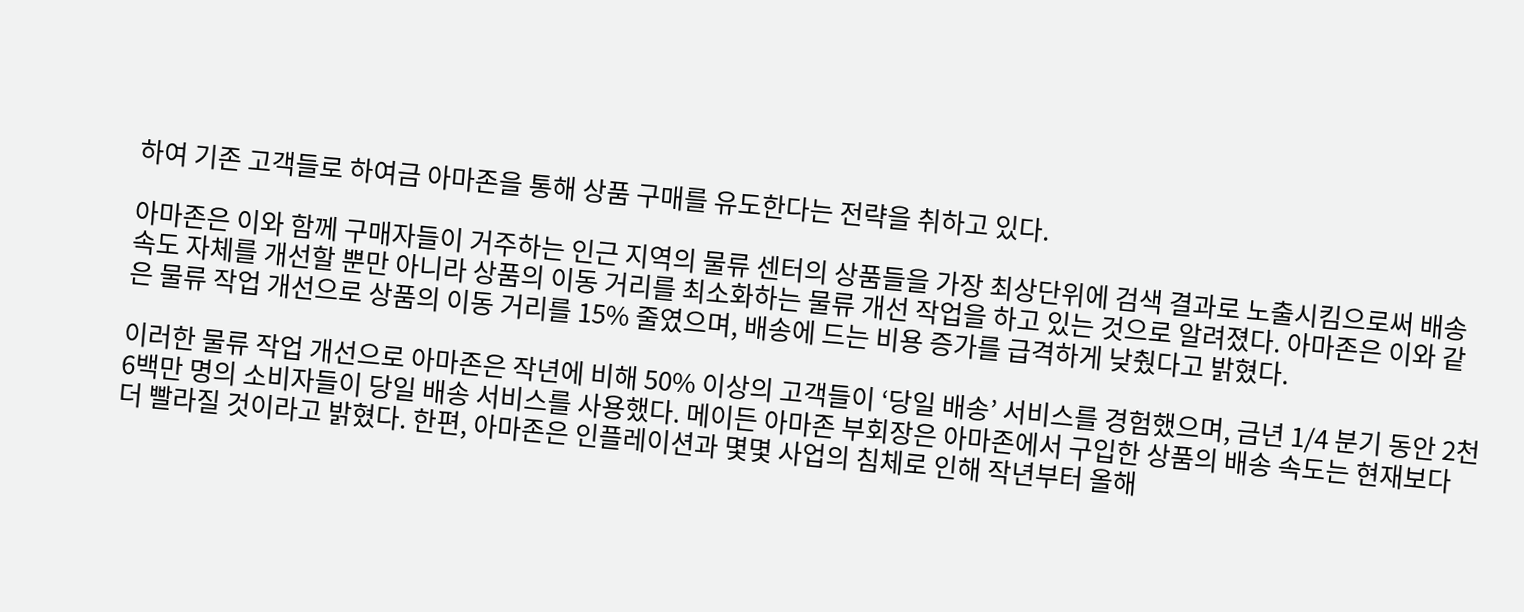하여 기존 고객들로 하여금 아마존을 통해 상품 구매를 유도한다는 전략을 취하고 있다.

아마존은 이와 함께 구매자들이 거주하는 인근 지역의 물류 센터의 상품들을 가장 최상단위에 검색 결과로 노출시킴으로써 배송 속도 자체를 개선할 뿐만 아니라 상품의 이동 거리를 최소화하는 물류 개선 작업을 하고 있는 것으로 알려졌다. 아마존은 이와 같은 물류 작업 개선으로 상품의 이동 거리를 15% 줄였으며, 배송에 드는 비용 증가를 급격하게 낮췄다고 밝혔다.

이러한 물류 작업 개선으로 아마존은 작년에 비해 50% 이상의 고객들이 ‘당일 배송’ 서비스를 경험했으며, 금년 1/4 분기 동안 2천 6백만 명의 소비자들이 당일 배송 서비스를 사용했다. 메이든 아마존 부회장은 아마존에서 구입한 상품의 배송 속도는 현재보다 더 빨라질 것이라고 밝혔다. 한편, 아마존은 인플레이션과 몇몇 사업의 침체로 인해 작년부터 올해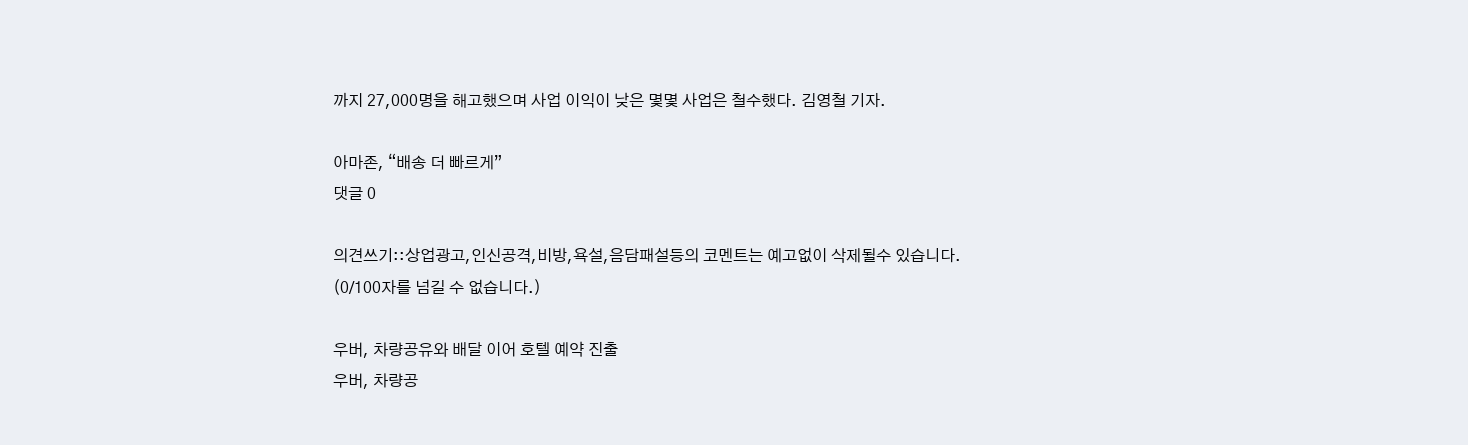까지 27,000명을 해고했으며 사업 이익이 낮은 몇몇 사업은 철수했다. 김영철 기자.

아마존, “배송 더 빠르게”
댓글 0

의견쓰기::상업광고,인신공격,비방,욕설,음담패설등의 코멘트는 예고없이 삭제될수 있습니다. (0/100자를 넘길 수 없습니다.)

우버, 차량공유와 배달 이어 호텔 예약 진출
우버, 차량공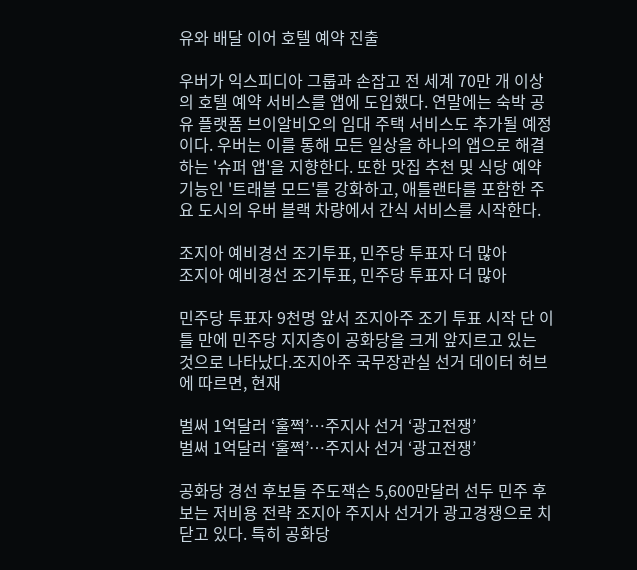유와 배달 이어 호텔 예약 진출

우버가 익스피디아 그룹과 손잡고 전 세계 70만 개 이상의 호텔 예약 서비스를 앱에 도입했다. 연말에는 숙박 공유 플랫폼 브이알비오의 임대 주택 서비스도 추가될 예정이다. 우버는 이를 통해 모든 일상을 하나의 앱으로 해결하는 '슈퍼 앱'을 지향한다. 또한 맛집 추천 및 식당 예약 기능인 '트래블 모드'를 강화하고, 애틀랜타를 포함한 주요 도시의 우버 블랙 차량에서 간식 서비스를 시작한다.

조지아 예비경선 조기투표, 민주당 투표자 더 많아
조지아 예비경선 조기투표, 민주당 투표자 더 많아

민주당 투표자 9천명 앞서 조지아주 조기 투표 시작 단 이틀 만에 민주당 지지층이 공화당을 크게 앞지르고 있는 것으로 나타났다.조지아주 국무장관실 선거 데이터 허브에 따르면, 현재

벌써 1억달러 ‘훌쩍’…주지사 선거 ‘광고전쟁’
벌써 1억달러 ‘훌쩍’…주지사 선거 ‘광고전쟁’

공화당 경선 후보들 주도잭슨 5,600만달러 선두 민주 후보는 저비용 전략 조지아 주지사 선거가 광고경쟁으로 치닫고 있다. 특히 공화당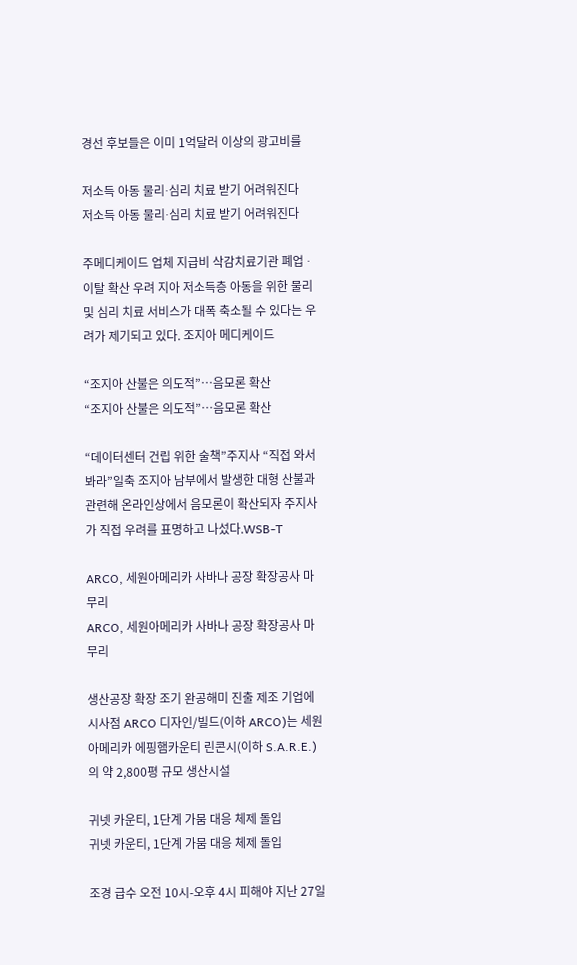경선 후보들은 이미 1억달러 이상의 광고비를

저소득 아동 물리∙심리 치료 받기 어려워진다
저소득 아동 물리∙심리 치료 받기 어려워진다

주메디케이드 업체 지급비 삭감치료기관 폐업 ∙이탈 확산 우려 지아 저소득층 아동을 위한 물리 및 심리 치료 서비스가 대폭 축소될 수 있다는 우려가 제기되고 있다. 조지아 메디케이드

“조지아 산불은 의도적”…음모론 확산
“조지아 산불은 의도적”…음모론 확산

“데이터센터 건립 위한 술책”주지사 “직접 와서 봐라”일축 조지아 남부에서 발생한 대형 산불과 관련해 온라인상에서 음모론이 확산되자 주지사가 직접 우려를 표명하고 나섰다.WSB-T

ARCO, 세원아메리카 사바나 공장 확장공사 마무리
ARCO, 세원아메리카 사바나 공장 확장공사 마무리

생산공장 확장 조기 완공해미 진출 제조 기업에 시사점 ARCO 디자인/빌드(이하 ARCO)는 세원아메리카 에핑햄카운티 린콘시(이하 S.A.R.E.)의 약 2,800평 규모 생산시설

귀넷 카운티, 1단계 가뭄 대응 체제 돌입
귀넷 카운티, 1단계 가뭄 대응 체제 돌입

조경 급수 오전 10시-오후 4시 피해야 지난 27일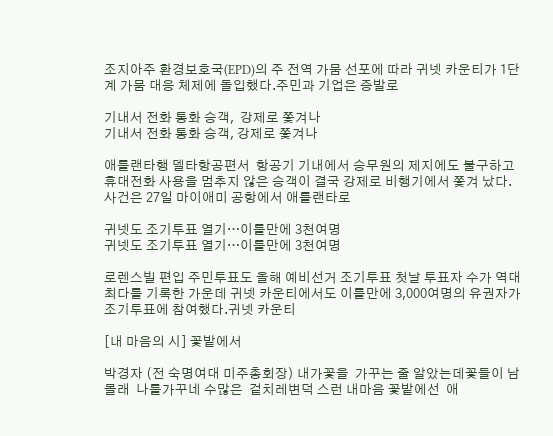조지아주 환경보호국(EPD)의 주 전역 가뭄 선포에 따라 귀넷 카운티가 1단계 가뭄 대응 체제에 돌입했다.주민과 기업은 증발로

기내서 전화 통화 승객,  강제로 쫓겨나
기내서 전화 통화 승객, 강제로 쫓겨나

애틀랜타행 델타항공편서  항공기 기내에서 승무원의 제지에도 불구하고 휴대전화 사용을 멈추지 않은 승객이 결국 강제로 비행기에서 쫓겨 났다.사건은 27일 마이애미 공항에서 애틀랜타로

귀넷도 조기투표 열기…이틀만에 3천여명
귀넷도 조기투표 열기…이틀만에 3천여명

로렌스빌 편입 주민투표도 올해 예비선거 조기투표 첫날 투표자 수가 역대  최다를 기록한 가운데 귀넷 카운티에서도 이틀만에 3,000여명의 유권자가 조기투표에 참여했다.귀넷 카운티

[내 마음의 시] 꽃밭에서

박경자 (전 숙명여대 미주총회장) 내가꽃을  가꾸는 줄 알았는데꽃들이 남몰래  나를가꾸네 수많은  겉치레변덕 스런 내마음 꽃밭에선  애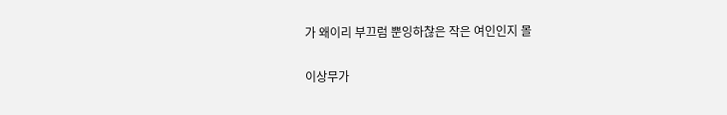가 왜이리 부끄럼 뿐잉하찮은 작은 여인인지 몰

이상무가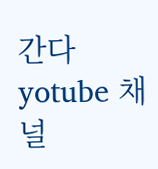간다 yotube 채널